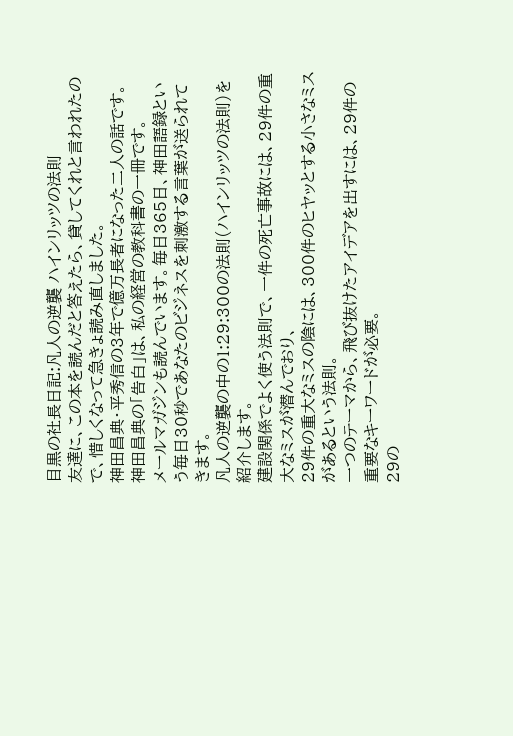目黒の社長日記:凡人の逆襲 ハインリッツの法則
友達に、この本を読んだと答えたら、貸してくれと言われたので、惜しくなって急きょ読み直しました。
神田昌典・平秀信の3年で億万長者になった二人の話です。神田昌典の「告白」は、私の経営の教科書の一冊です。
メールマガジンも読んでいます。毎日365日、神田語録という毎日30秒であなたのビジネスを刺激する言葉が送られてきます。
凡人の逆襲の中の1:29:300の法則(ハインリッツの法則)を紹介します。
建設関係でよく使う法則で、一件の死亡事故には、29件の重大なミスが潜んでおり、
29件の重大なミスの陰には、300件のヒヤッとする小さなミスがあるという法則。
一つのテーマから、飛び抜けたアイデアを出すには、29件の重要なキーワードが必要。
29の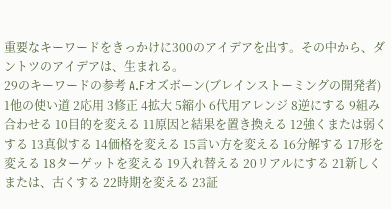重要なキーワードをきっかけに300のアイデアを出す。その中から、ダントツのアイデアは、生まれる。
29のキーワードの参考 A.Fオズボーン(ブレインストーミングの開発者)
1他の使い道 2応用 3修正 4拡大 5縮小 6代用アレンジ 8逆にする 9組み合わせる 10目的を変える 11原因と結果を置き換える 12強くまたは弱くする 13真似する 14価格を変える 15言い方を変える 16分解する 17形を変える 18ターゲットを変える 19入れ替える 20リアルにする 21新しくまたは、古くする 22時期を変える 23証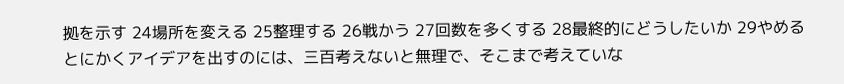拠を示す 24場所を変える 25整理する 26戦かう 27回数を多くする 28最終的にどうしたいか 29やめる
とにかくアイデアを出すのには、三百考えないと無理で、そこまで考えていな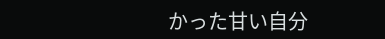かった甘い自分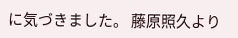に気づきました。 藤原照久より